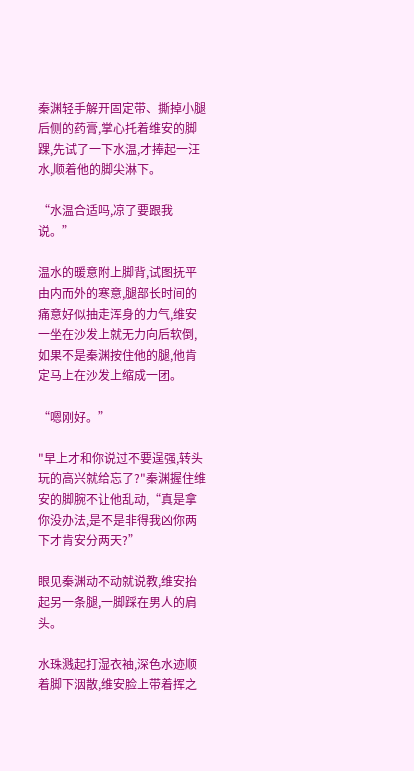秦渊轻手解开固定带、撕掉小腿后侧的药膏,掌心托着维安的脚踝,先试了一下水温,才捧起一汪水,顺着他的脚尖淋下。

“水温合适吗,凉了要跟我说。”

温水的暖意附上脚背,试图抚平由内而外的寒意,腿部长时间的痛意好似抽走浑身的力气,维安一坐在沙发上就无力向后软倒,如果不是秦渊按住他的腿,他肯定马上在沙发上缩成一团。

“嗯刚好。”

"早上才和你说过不要逞强,转头玩的高兴就给忘了?"秦渊握住维安的脚腕不让他乱动,“真是拿你没办法,是不是非得我凶你两下才肯安分两天?”

眼见秦渊动不动就说教,维安抬起另一条腿,一脚踩在男人的肩头。

水珠溅起打湿衣袖,深色水迹顺着脚下洇散,维安脸上带着挥之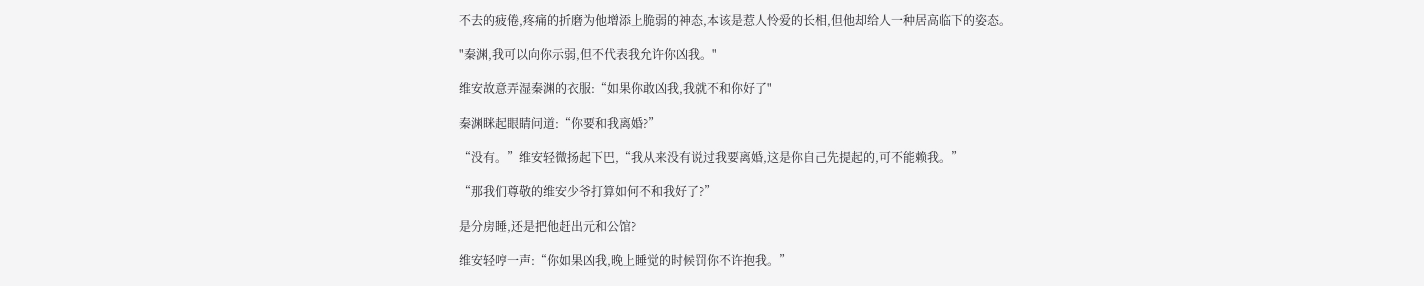不去的疲倦,疼痛的折磨为他增添上脆弱的神态,本该是惹人怜爱的长相,但他却给人一种居高临下的姿态。

"秦渊,我可以向你示弱,但不代表我允许你凶我。"

维安故意弄湿秦渊的衣服:“如果你敢凶我,我就不和你好了"

秦渊眯起眼睛问道:“你要和我离婚?”

“没有。”维安轻微扬起下巴,“我从来没有说过我要离婚,这是你自己先提起的,可不能赖我。”

“那我们尊敬的维安少爷打算如何不和我好了?”

是分房睡,还是把他赶出元和公馆?

维安轻哼一声:“你如果凶我,晚上睡觉的时候罚你不许抱我。”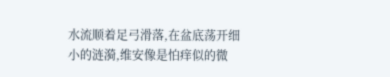水流顺着足弓滑落,在盆底荡开细小的涟漪,维安像是怕痒似的微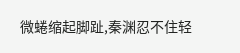微蜷缩起脚趾,秦渊忍不住轻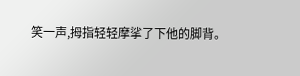笑一声,拇指轻轻摩挲了下他的脚背。